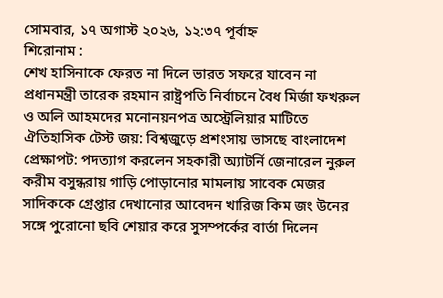সোমবার, ১৭ অগাস্ট ২০২৬, ১২:৩৭ পূর্বাহ্ন
শিরোনাম :
শেখ হাসিনাকে ফেরত না দিলে ভারত সফরে যাবেন না প্রধানমন্ত্রী তারেক রহমান রাষ্ট্রপতি নির্বাচনে বৈধ মির্জা ফখরুল ও অলি আহমদের মনোনয়নপত্র অস্ট্রেলিয়ার মাটিতে ঐতিহাসিক টেস্ট জয়: বিশ্বজুড়ে প্রশংসায় ভাসছে বাংলাদেশ প্রেক্ষাপট: পদত্যাগ করলেন সহকারী অ্যাটর্নি জেনারেল নুরুল করীম বসুন্ধরায় গাড়ি পোড়ানোর মামলায় সাবেক মেজর সাদিককে গ্রেপ্তার দেখানোর আবেদন খারিজ কিম জং উনের সঙ্গে পুরোনো ছবি শেয়ার করে সুসম্পর্কের বার্তা দিলেন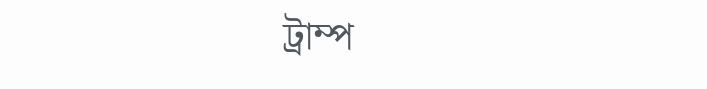ট্রাম্প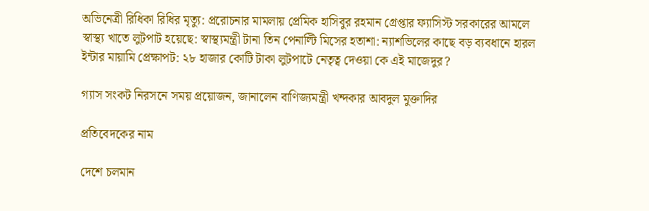অভিনেত্রী রিধিকা রিধির মৃত্যু: প্ররোচনার মামলায় প্রেমিক হাসিবুর রহমান গ্রেপ্তার ফ্যাসিস্ট সরকারের আমলে স্বাস্থ্য খাতে লুটপাট হয়েছে: স্বাস্থ্যমন্ত্রী টানা তিন পেনাল্টি মিসের হতাশা: ন্যাশভিলের কাছে বড় ব্যবধানে হারল ইন্টার মায়ামি প্রেক্ষাপট: ২৮ হাজার কোটি টাকা লুটপাটে নেতৃত্ব দেওয়া কে এই মাজেদুর?

গ্যাস সংকট নিরসনে সময় প্রয়োজন, জানালেন বাণিজ্যমন্ত্রী খন্দকার আবদুল মুক্তাদির

প্রতিবেদকের নাম

দেশে চলমান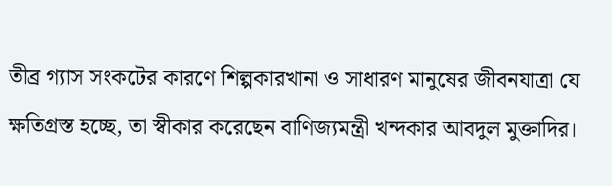তীব্র গ্যাস সংকটের কারণে শিল্পকারখানা ও সাধারণ মানুষের জীবনযাত্রা যে ক্ষতিগ্রস্ত হচ্ছে, তা স্বীকার করেছেন বাণিজ্যমন্ত্রী খন্দকার আবদুল মুক্তাদির।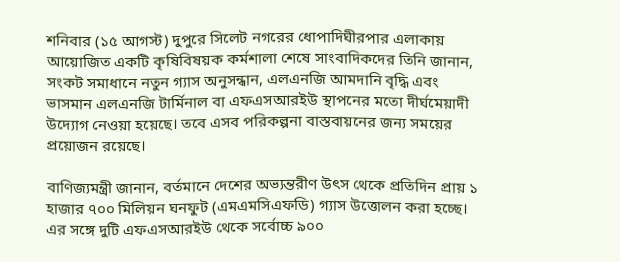শনিবার (১৫ আগস্ট) দুপুরে সিলেট নগরের ধোপাদিঘীরপার এলাকায় আয়োজিত একটি কৃষিবিষয়ক কর্মশালা শেষে সাংবাদিকদের তিনি জানান, সংকট সমাধানে নতুন গ্যাস অনুসন্ধান, এলএনজি আমদানি বৃদ্ধি এবং ভাসমান এলএনজি টার্মিনাল বা এফএসআরইউ স্থাপনের মতো দীর্ঘমেয়াদী উদ্যোগ নেওয়া হয়েছে। তবে এসব পরিকল্পনা বাস্তবায়নের জন্য সময়ের প্রয়োজন রয়েছে।

বাণিজ্যমন্ত্রী জানান, বর্তমানে দেশের অভ্যন্তরীণ উৎস থেকে প্রতিদিন প্রায় ১ হাজার ৭০০ মিলিয়ন ঘনফুট (এমএমসিএফডি) গ্যাস উত্তোলন করা হচ্ছে। এর সঙ্গে দুটি এফএসআরইউ থেকে সর্বোচ্চ ৯০০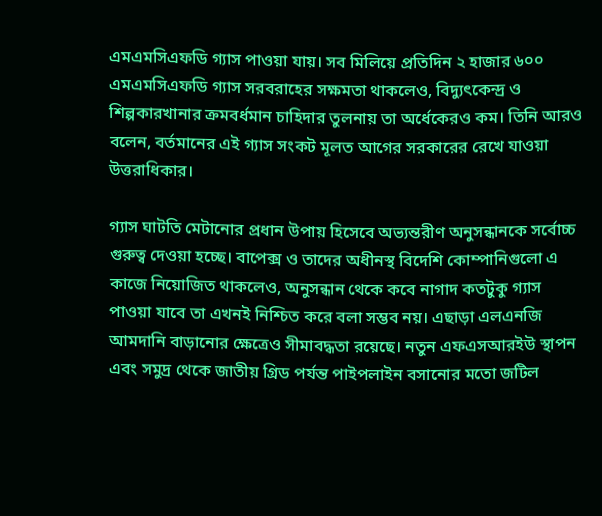এমএমসিএফডি গ্যাস পাওয়া যায়। সব মিলিয়ে প্রতিদিন ২ হাজার ৬০০ এমএমসিএফডি গ্যাস সরবরাহের সক্ষমতা থাকলেও, বিদ্যুৎকেন্দ্র ও শিল্পকারখানার ক্রমবর্ধমান চাহিদার তুলনায় তা অর্ধেকেরও কম। তিনি আরও বলেন, বর্তমানের এই গ্যাস সংকট মূলত আগের সরকারের রেখে যাওয়া উত্তরাধিকার।

গ্যাস ঘাটতি মেটানোর প্রধান উপায় হিসেবে অভ্যন্তরীণ অনুসন্ধানকে সর্বোচ্চ গুরুত্ব দেওয়া হচ্ছে। বাপেক্স ও তাদের অধীনস্থ বিদেশি কোম্পানিগুলো এ কাজে নিয়োজিত থাকলেও, অনুসন্ধান থেকে কবে নাগাদ কতটুকু গ্যাস পাওয়া যাবে তা এখনই নিশ্চিত করে বলা সম্ভব নয়। এছাড়া এলএনজি আমদানি বাড়ানোর ক্ষেত্রেও সীমাবদ্ধতা রয়েছে। নতুন এফএসআরইউ স্থাপন এবং সমুদ্র থেকে জাতীয় গ্রিড পর্যন্ত পাইপলাইন বসানোর মতো জটিল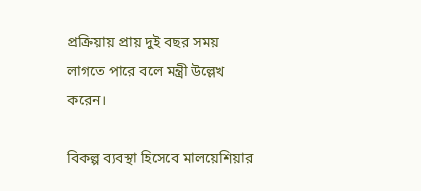প্রক্রিয়ায় প্রায় দুই বছর সময় লাগতে পারে বলে মন্ত্রী উল্লেখ করেন।

বিকল্প ব্যবস্থা হিসেবে মালয়েশিয়ার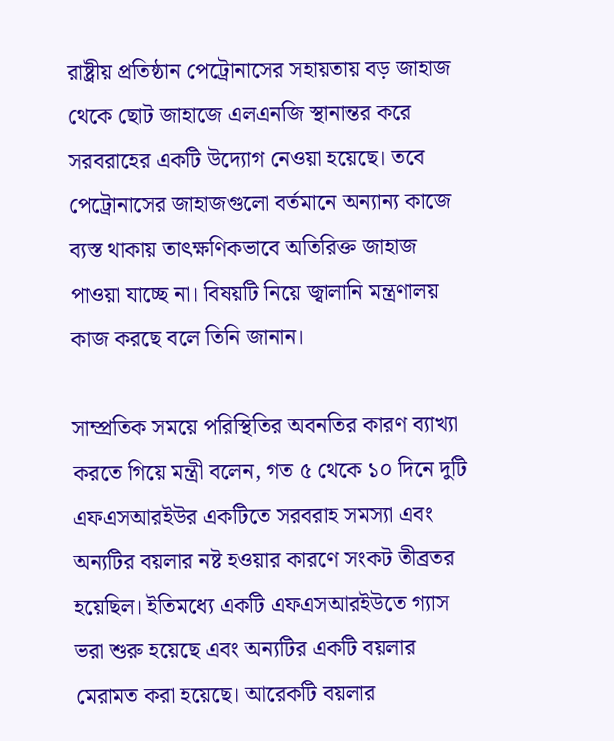রাষ্ট্রীয় প্রতিষ্ঠান পেট্রোনাসের সহায়তায় বড় জাহাজ থেকে ছোট জাহাজে এলএনজি স্থানান্তর করে সরবরাহের একটি উদ্যোগ নেওয়া হয়েছে। তবে পেট্রোনাসের জাহাজগুলো বর্তমানে অন্যান্য কাজে ব্যস্ত থাকায় তাৎক্ষণিকভাবে অতিরিক্ত জাহাজ পাওয়া যাচ্ছে না। বিষয়টি নিয়ে জ্বালানি মন্ত্রণালয় কাজ করছে বলে তিনি জানান।

সাম্প্রতিক সময়ে পরিস্থিতির অবনতির কারণ ব্যাখ্যা করতে গিয়ে মন্ত্রী বলেন, গত ৫ থেকে ১০ দিনে দুটি এফএসআরইউর একটিতে সরবরাহ সমস্যা এবং অন্যটির বয়লার নষ্ট হওয়ার কারণে সংকট তীব্রতর হয়েছিল। ইতিমধ্যে একটি এফএসআরইউতে গ্যাস ভরা শুরু হয়েছে এবং অন্যটির একটি বয়লার মেরামত করা হয়েছে। আরেকটি বয়লার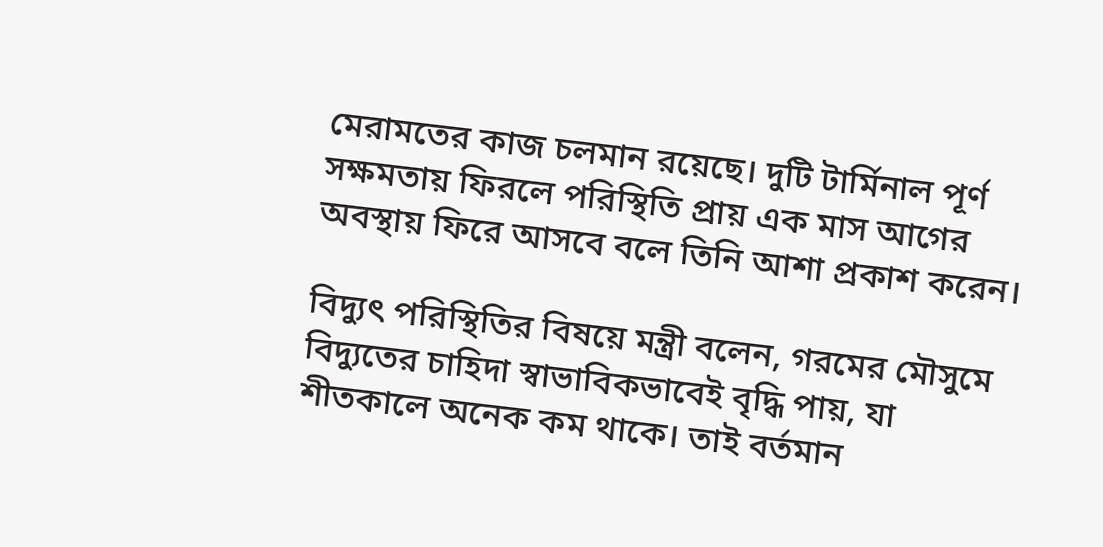মেরামতের কাজ চলমান রয়েছে। দুটি টার্মিনাল পূর্ণ সক্ষমতায় ফিরলে পরিস্থিতি প্রায় এক মাস আগের অবস্থায় ফিরে আসবে বলে তিনি আশা প্রকাশ করেন।

বিদ্যুৎ পরিস্থিতির বিষয়ে মন্ত্রী বলেন, গরমের মৌসুমে বিদ্যুতের চাহিদা স্বাভাবিকভাবেই বৃদ্ধি পায়, যা শীতকালে অনেক কম থাকে। তাই বর্তমান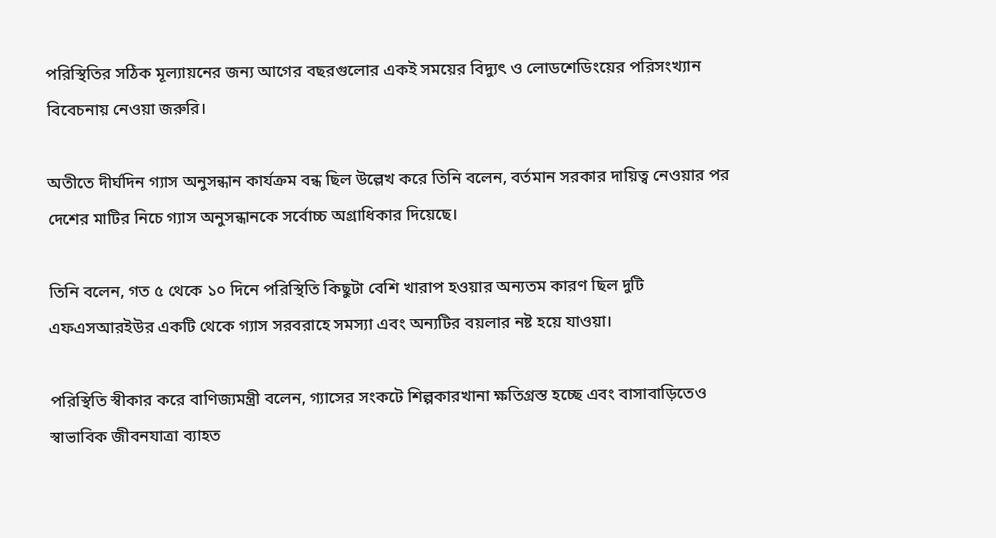পরিস্থিতির সঠিক মূল্যায়নের জন্য আগের বছরগুলোর একই সময়ের বিদ্যুৎ ও লোডশেডিংয়ের পরিসংখ্যান বিবেচনায় নেওয়া জরুরি।

অতীতে দীর্ঘদিন গ্যাস অনুসন্ধান কার্যক্রম বন্ধ ছিল উল্লেখ করে তিনি বলেন, বর্তমান সরকার দায়িত্ব নেওয়ার পর দেশের মাটির নিচে গ্যাস অনুসন্ধানকে সর্বোচ্চ অগ্রাধিকার দিয়েছে।

তিনি বলেন, গত ৫ থেকে ১০ দিনে পরিস্থিতি কিছুটা বেশি খারাপ হওয়ার অন্যতম কারণ ছিল দুটি এফএসআরইউর একটি থেকে গ্যাস সরবরাহে সমস্যা এবং অন্যটির বয়লার নষ্ট হয়ে যাওয়া।

পরিস্থিতি স্বীকার করে বাণিজ্যমন্ত্রী বলেন, গ্যাসের সংকটে শিল্পকারখানা ক্ষতিগ্রস্ত হচ্ছে এবং বাসাবাড়িতেও স্বাভাবিক জীবনযাত্রা ব্যাহত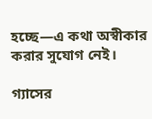হচ্ছে—এ কথা অস্বীকার করার সুযোগ নেই।

গ্যাসের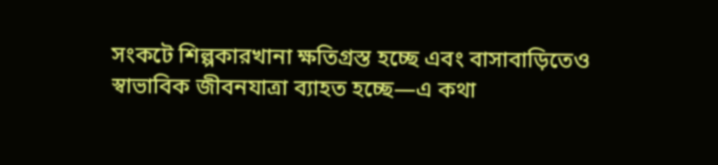সংকটে শিল্পকারখানা ক্ষতিগ্রস্ত হচ্ছে এবং বাসাবাড়িতেও স্বাভাবিক জীবনযাত্রা ব্যাহত হচ্ছে—এ কথা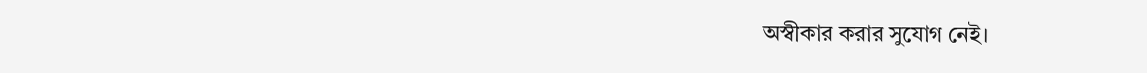অস্বীকার করার সুযোগ নেই।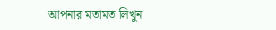আপনার মতামত লিখুন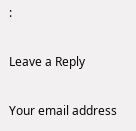:

Leave a Reply

Your email address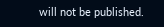will not be published.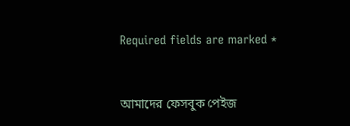Required fields are marked *


আমাদের ফেসবুক পেইজ